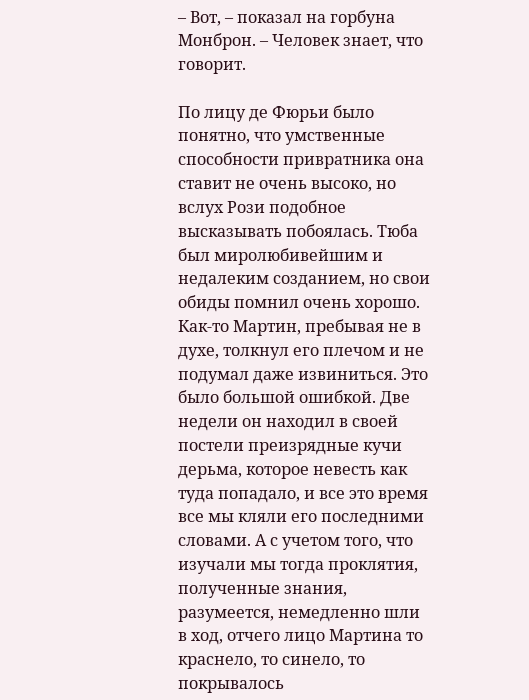– Вот, – показал на горбуна Монброн. – Человек знает, что говорит.

По лицу де Фюрьи было понятно, что умственные способности привратника она ставит не очень высоко, но вслух Рози подобное высказывать побоялась. Тюба был миролюбивейшим и недалеким созданием, но свои обиды помнил очень хорошо. Как-то Мартин, пребывая не в духе, толкнул его плечом и не подумал даже извиниться. Это было большой ошибкой. Две недели он находил в своей постели преизрядные кучи дерьма, которое невесть как туда попадало, и все это время все мы кляли его последними словами. А с учетом того, что изучали мы тогда проклятия, полученные знания, разумеется, немедленно шли в ход, отчего лицо Мартина то краснело, то синело, то покрывалось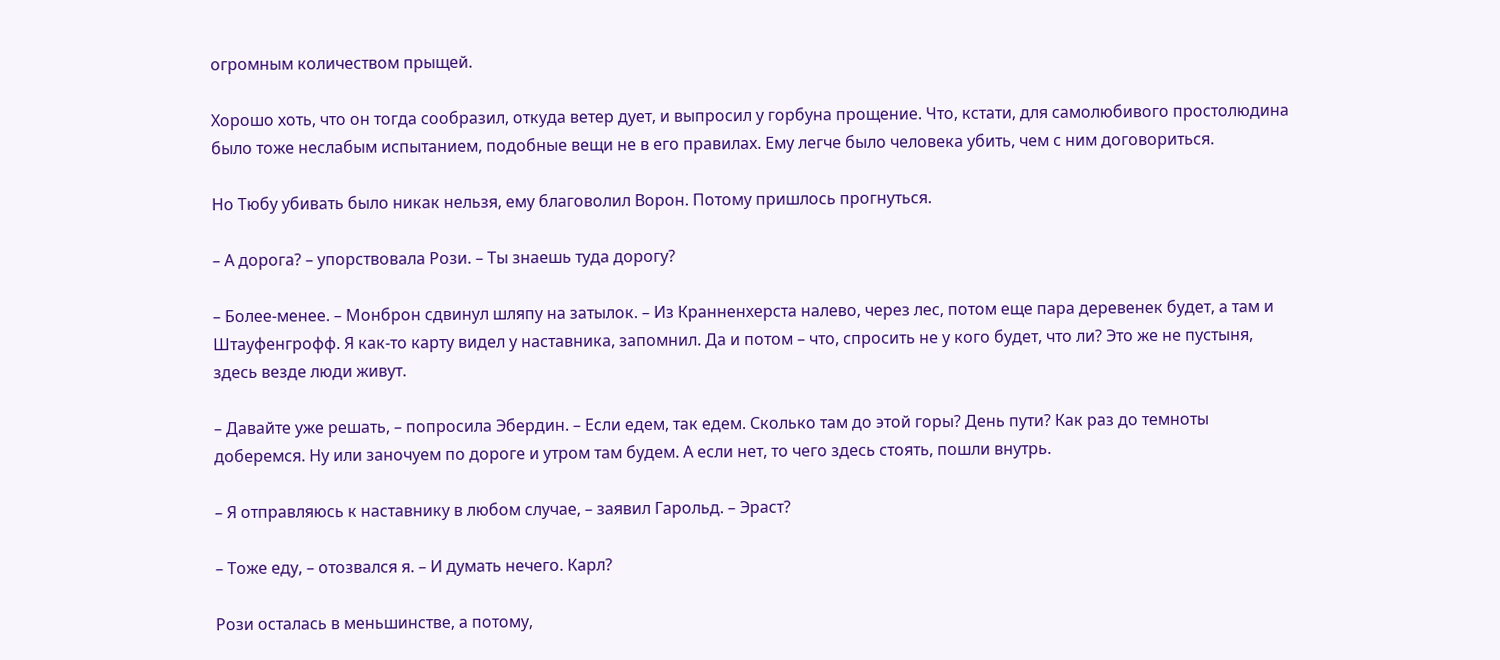огромным количеством прыщей.

Хорошо хоть, что он тогда сообразил, откуда ветер дует, и выпросил у горбуна прощение. Что, кстати, для самолюбивого простолюдина было тоже неслабым испытанием, подобные вещи не в его правилах. Ему легче было человека убить, чем с ним договориться.

Но Тюбу убивать было никак нельзя, ему благоволил Ворон. Потому пришлось прогнуться.

– А дорога? – упорствовала Рози. – Ты знаешь туда дорогу?

– Более-менее. – Монброн сдвинул шляпу на затылок. – Из Кранненхерста налево, через лес, потом еще пара деревенек будет, а там и Штауфенгрофф. Я как-то карту видел у наставника, запомнил. Да и потом – что, спросить не у кого будет, что ли? Это же не пустыня, здесь везде люди живут.

– Давайте уже решать, – попросила Эбердин. – Если едем, так едем. Сколько там до этой горы? День пути? Как раз до темноты доберемся. Ну или заночуем по дороге и утром там будем. А если нет, то чего здесь стоять, пошли внутрь.

– Я отправляюсь к наставнику в любом случае, – заявил Гарольд. – Эраст?

– Тоже еду, – отозвался я. – И думать нечего. Карл?

Рози осталась в меньшинстве, а потому,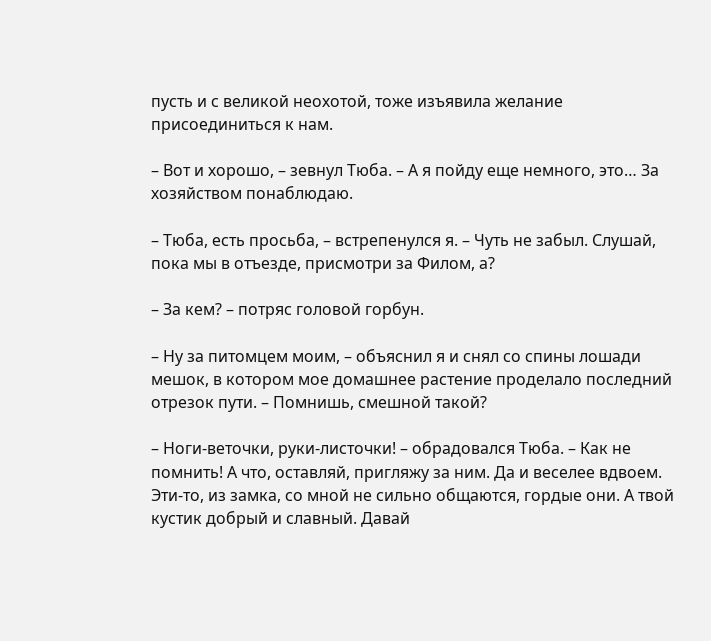пусть и с великой неохотой, тоже изъявила желание присоединиться к нам.

– Вот и хорошо, – зевнул Тюба. – А я пойду еще немного, это… За хозяйством понаблюдаю.

– Тюба, есть просьба, – встрепенулся я. – Чуть не забыл. Слушай, пока мы в отъезде, присмотри за Филом, а?

– За кем? – потряс головой горбун.

– Ну за питомцем моим, – объяснил я и снял со спины лошади мешок, в котором мое домашнее растение проделало последний отрезок пути. – Помнишь, смешной такой?

– Ноги-веточки, руки-листочки! – обрадовался Тюба. – Как не помнить! А что, оставляй, пригляжу за ним. Да и веселее вдвоем. Эти-то, из замка, со мной не сильно общаются, гордые они. А твой кустик добрый и славный. Давай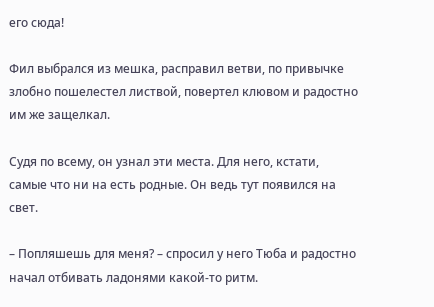его сюда!

Фил выбрался из мешка, расправил ветви, по привычке злобно пошелестел листвой, повертел клювом и радостно им же защелкал.

Судя по всему, он узнал эти места. Для него, кстати, самые что ни на есть родные. Он ведь тут появился на свет.

– Попляшешь для меня? – спросил у него Тюба и радостно начал отбивать ладонями какой-то ритм.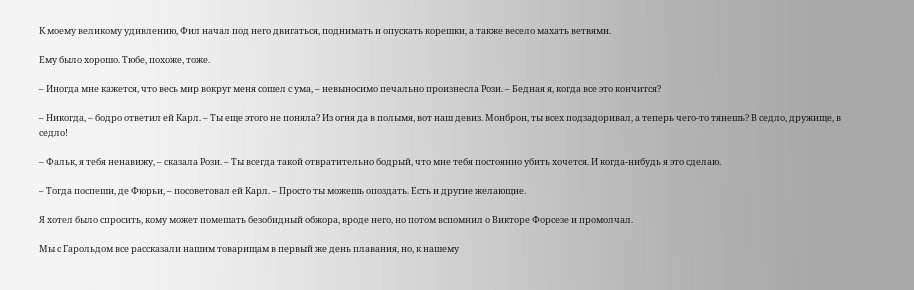К моему великому удивлению, Фил начал под него двигаться, поднимать и опускать корешки, а также весело махать ветвями.

Ему было хорошо. Тюбе, похоже, тоже.

– Иногда мне кажется, что весь мир вокруг меня сошел с ума, – невыносимо печально произнесла Рози. – Бедная я, когда все это кончится?

– Никогда, – бодро ответил ей Карл. – Ты еще этого не поняла? Из огня да в полымя, вот наш девиз. Монброн, ты всех подзадоривал, а теперь чего-то тянешь? В седло, дружище, в седло!

– Фальк, я тебя ненавижу, – сказала Рози. – Ты всегда такой отвратительно бодрый, что мне тебя постоянно убить хочется. И когда-нибудь я это сделаю.

– Тогда поспеши, де Фюрьи, – посоветовал ей Карл. – Просто ты можешь опоздать. Есть и другие желающие.

Я хотел было спросить, кому может помешать безобидный обжора, вроде него, но потом вспомнил о Викторе Форсезе и промолчал.

Мы с Гарольдом все рассказали нашим товарищам в первый же день плавания, но, к нашему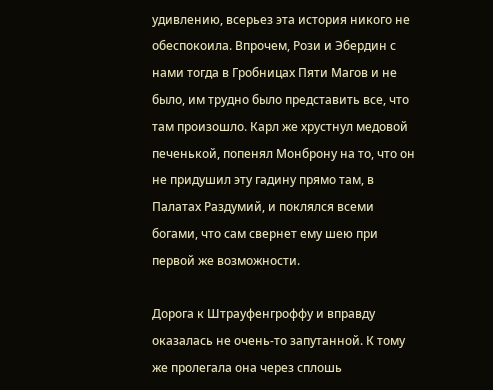удивлению, всерьез эта история никого не обеспокоила. Впрочем, Рози и Эбердин с нами тогда в Гробницах Пяти Магов и не было, им трудно было представить все, что там произошло. Карл же хрустнул медовой печенькой, попенял Монброну на то, что он не придушил эту гадину прямо там, в Палатах Раздумий, и поклялся всеми богами, что сам свернет ему шею при первой же возможности.

Дорога к Штрауфенгроффу и вправду оказалась не очень-то запутанной. К тому же пролегала она через сплошь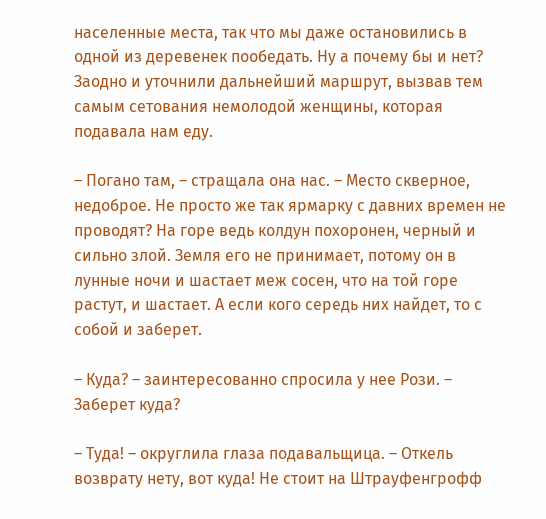населенные места, так что мы даже остановились в одной из деревенек пообедать. Ну а почему бы и нет? Заодно и уточнили дальнейший маршрут, вызвав тем самым сетования немолодой женщины, которая подавала нам еду.

– Погано там, – стращала она нас. – Место скверное, недоброе. Не просто же так ярмарку с давних времен не проводят? На горе ведь колдун похоронен, черный и сильно злой. Земля его не принимает, потому он в лунные ночи и шастает меж сосен, что на той горе растут, и шастает. А если кого середь них найдет, то с собой и заберет.

– Куда? – заинтересованно спросила у нее Рози. – Заберет куда?

– Туда! – округлила глаза подавальщица. – Откель возврату нету, вот куда! Не стоит на Штрауфенгрофф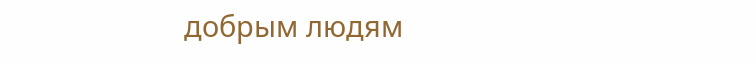добрым людям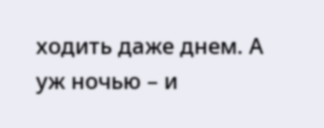ходить даже днем. А уж ночью – и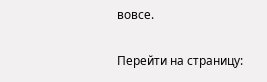вовсе.

Перейти на страницу: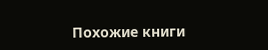Похожие книги